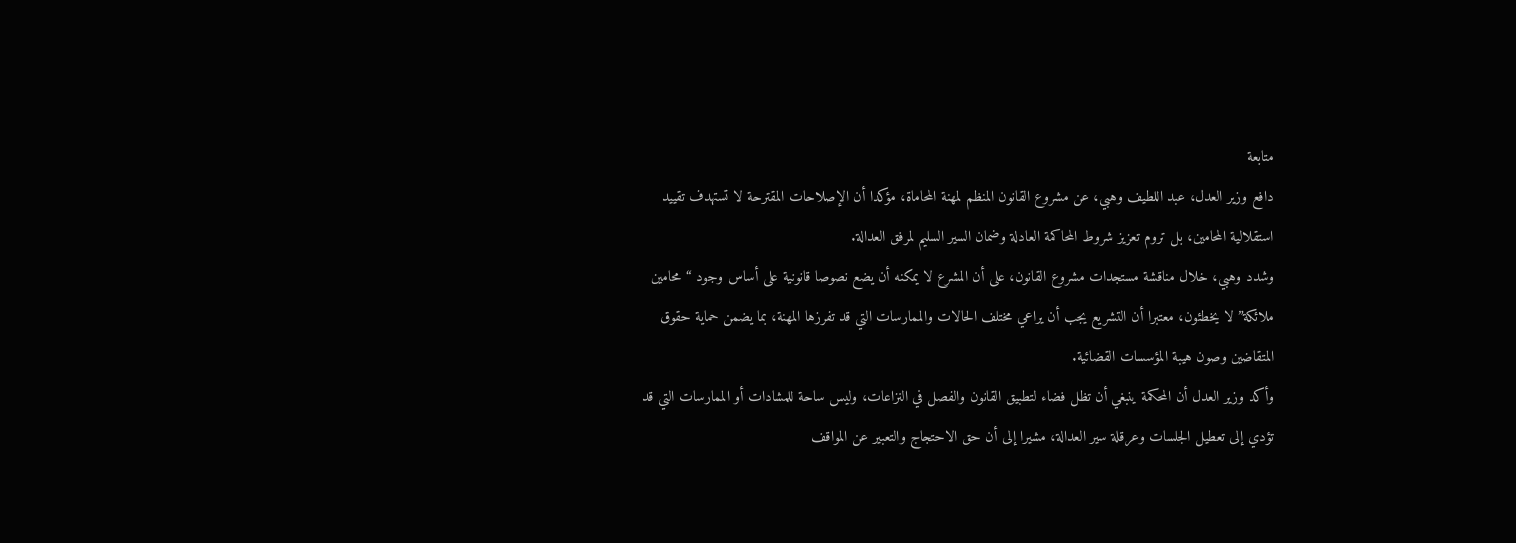متابعة
دافع وزير العدل، عبد اللطيف وهبي، عن مشروع القانون المنظم لمهنة المحاماة، مؤكدا أن الإصلاحات المقترحة لا تستهدف تقييد استقلالية المحامين، بل تروم تعزيز شروط المحاكمة العادلة وضمان السير السليم لمرفق العدالة.
وشدد وهبي، خلال مناقشة مستجدات مشروع القانون، على أن المشرع لا يمكنه أن يضع نصوصا قانونية على أساس وجود “محامين ملائكة” لا يخطئون، معتبرا أن التشريع يجب أن يراعي مختلف الحالات والممارسات التي قد تفرزها المهنة، بما يضمن حماية حقوق المتقاضين وصون هيبة المؤسسات القضائية.
وأكد وزير العدل أن المحكمة ينبغي أن تظل فضاء لتطبيق القانون والفصل في النزاعات، وليس ساحة للمشادات أو الممارسات التي قد تؤدي إلى تعطيل الجلسات وعرقلة سير العدالة، مشيرا إلى أن حق الاحتجاج والتعبير عن المواقف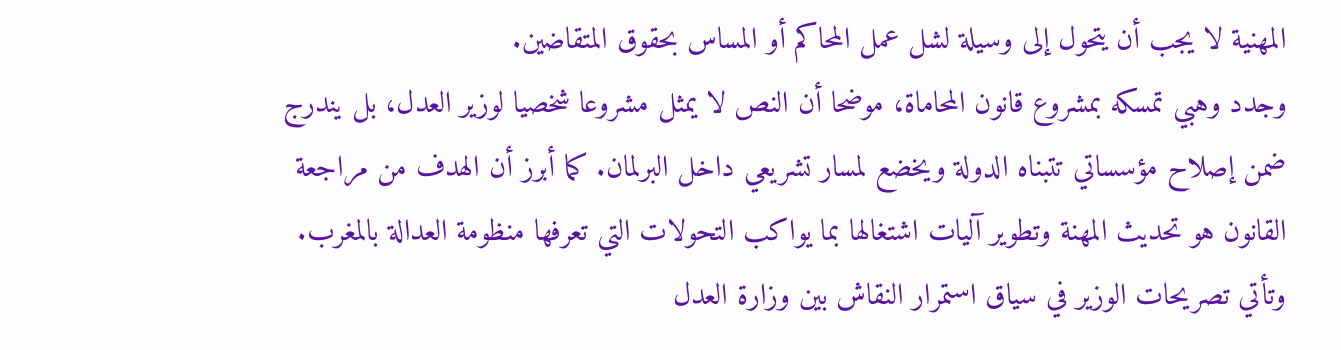المهنية لا يجب أن يتحول إلى وسيلة لشل عمل المحاكم أو المساس بحقوق المتقاضين.
وجدد وهبي تمسكه بمشروع قانون المحاماة، موضحا أن النص لا يمثل مشروعا شخصيا لوزير العدل، بل يندرج ضمن إصلاح مؤسساتي تتبناه الدولة ويخضع لمسار تشريعي داخل البرلمان. كما أبرز أن الهدف من مراجعة القانون هو تحديث المهنة وتطوير آليات اشتغالها بما يواكب التحولات التي تعرفها منظومة العدالة بالمغرب.
وتأتي تصريحات الوزير في سياق استمرار النقاش بين وزارة العدل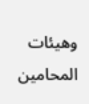وهيئات المحامين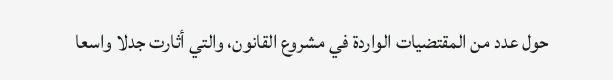حول عدد من المقتضيات الواردة في مشروع القانون، والتي أثارت جدلا واسعا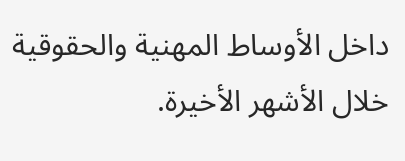داخل الأوساط المهنية والحقوقية خلال الأشهر الأخيرة.